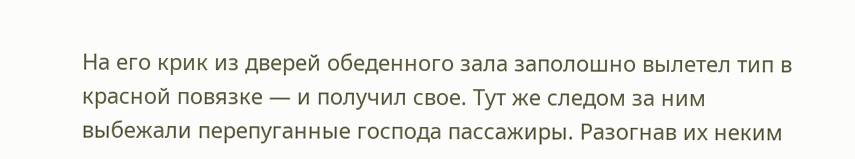На его крик из дверей обеденного зала заполошно вылетел тип в красной повязке — и получил свое. Тут же следом за ним выбежали перепуганные господа пассажиры. Разогнав их неким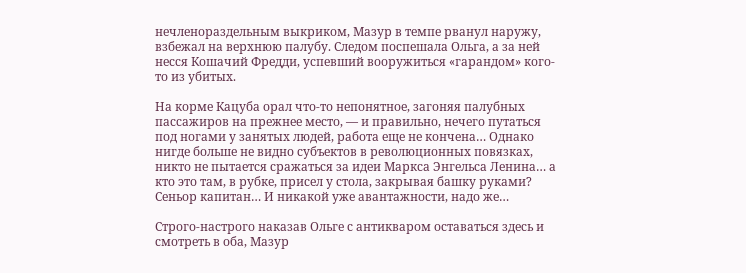нечленораздельным выкриком, Мазур в темпе рванул наружу, взбежал на верхнюю палубу. Следом поспешала Ольга, а за ней несся Кошачий Фредди, успевший вооружиться «гарандом» кого-то из убитых.

На корме Кацуба орал что-то непонятное, загоняя палубных пассажиров на прежнее место, — и правильно, нечего путаться под ногами у занятых людей, работа еще не кончена… Однако нигде больше не видно субъектов в революционных повязках, никто не пытается сражаться за идеи Маркса Энгельса Ленина… а кто это там, в рубке, присел у стола, закрывая башку руками? Сеньор капитан… И никакой уже авантажности, надо же…

Строго-настрого наказав Ольге с антикваром оставаться здесь и смотреть в оба, Мазур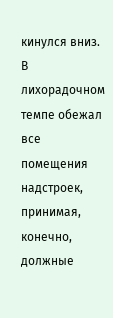кинулся вниз. В лихорадочном темпе обежал все помещения надстроек, принимая, конечно, должные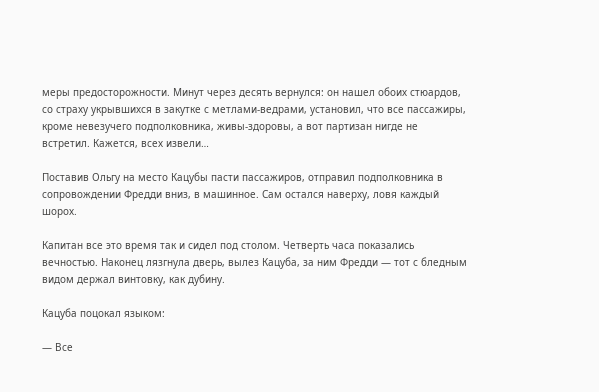меры предосторожности. Минут через десять вернулся: он нашел обоих стюардов, со страху укрывшихся в закутке с метлами-ведрами, установил, что все пассажиры, кроме невезучего подполковника, живы-здоровы, а вот партизан нигде не встретил. Кажется, всех извели…

Поставив Ольгу на место Кацубы пасти пассажиров, отправил подполковника в сопровождении Фредди вниз, в машинное. Сам остался наверху, ловя каждый шорох.

Капитан все это время так и сидел под столом. Четверть часа показались вечностью. Наконец лязгнула дверь, вылез Кацуба, за ним Фредди — тот с бледным видом держал винтовку, как дубину.

Кацуба поцокал языком:

— Все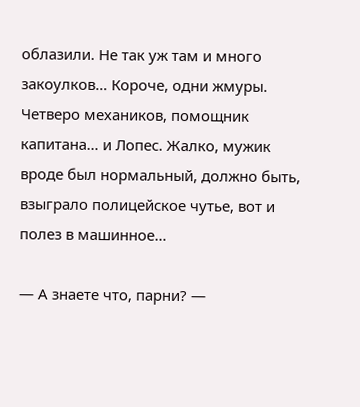облазили. Не так уж там и много закоулков… Короче, одни жмуры. Четверо механиков, помощник капитана… и Лопес. Жалко, мужик вроде был нормальный, должно быть, взыграло полицейское чутье, вот и полез в машинное…

— А знаете что, парни? —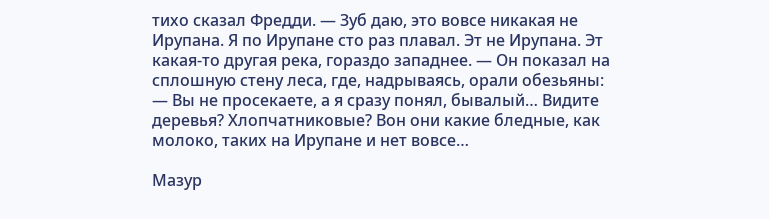тихо сказал Фредди. — Зуб даю, это вовсе никакая не Ирупана. Я по Ирупане сто раз плавал. Эт не Ирупана. Эт какая-то другая река, гораздо западнее. — Он показал на сплошную стену леса, где, надрываясь, орали обезьяны: — Вы не просекаете, а я сразу понял, бывалый… Видите деревья? Хлопчатниковые? Вон они какие бледные, как молоко, таких на Ирупане и нет вовсе…

Мазур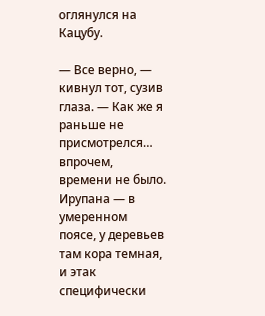оглянулся на Кацубу.

— Все верно, — кивнул тот, сузив глаза. — Как же я раньше не присмотрелся… впрочем, времени не было. Ирупана — в умеренном поясе, у деревьев там кора темная, и этак специфически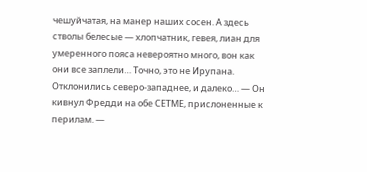чешуйчатая, на манер наших сосен. А здесь стволы белесые — хлопчатник, гевея, лиан для умеренного пояса невероятно много, вон как они все заплели… Точно, это не Ирупана. Отклонились северо-западнее, и далеко… — Он кивнул Фредди на обе СЕТМЕ, прислоненные к перилам. —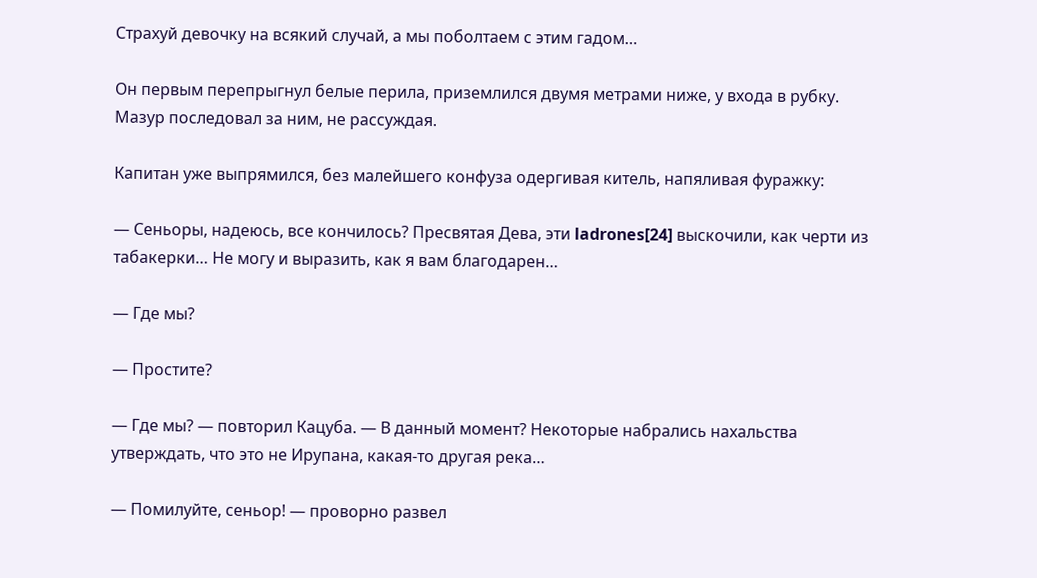Страхуй девочку на всякий случай, а мы поболтаем с этим гадом…

Он первым перепрыгнул белые перила, приземлился двумя метрами ниже, у входа в рубку. Мазур последовал за ним, не рассуждая.

Капитан уже выпрямился, без малейшего конфуза одергивая китель, напяливая фуражку:

— Сеньоры, надеюсь, все кончилось? Пресвятая Дева, эти ladrones[24] выскочили, как черти из табакерки… Не могу и выразить, как я вам благодарен…

— Где мы?

— Простите?

— Где мы? — повторил Кацуба. — В данный момент? Некоторые набрались нахальства утверждать, что это не Ирупана, какая-то другая река…

— Помилуйте, сеньор! — проворно развел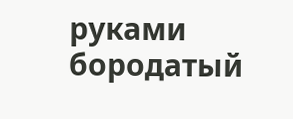руками бородатый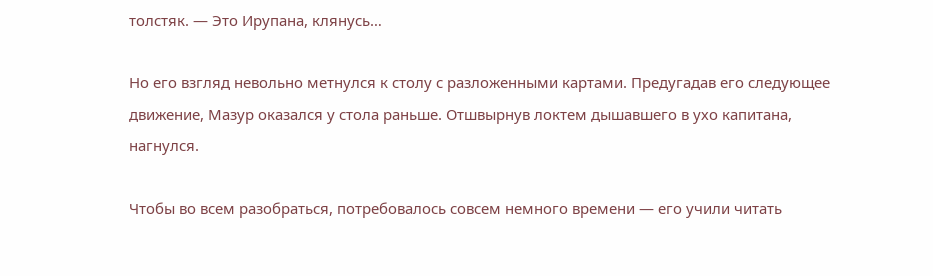толстяк. — Это Ирупана, клянусь…

Но его взгляд невольно метнулся к столу с разложенными картами. Предугадав его следующее движение, Мазур оказался у стола раньше. Отшвырнув локтем дышавшего в ухо капитана, нагнулся.

Чтобы во всем разобраться, потребовалось совсем немного времени — его учили читать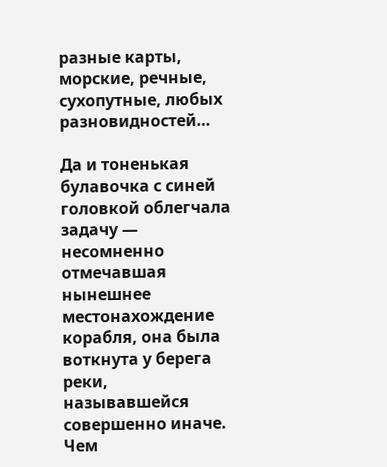разные карты, морские, речные, сухопутные, любых разновидностей…

Да и тоненькая булавочка с синей головкой облегчала задачу — несомненно отмечавшая нынешнее местонахождение корабля, она была воткнута у берега реки, называвшейся совершенно иначе. Чем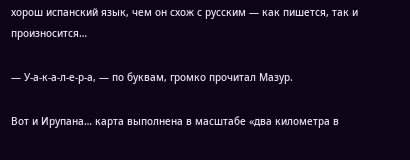хорош испанский язык, чем он схож с русским — как пишется, так и произносится…

— У-а-к-а-л-е-р-а, — по буквам, громко прочитал Мазур.

Вот и Ирупана… карта выполнена в масштабе «два километра в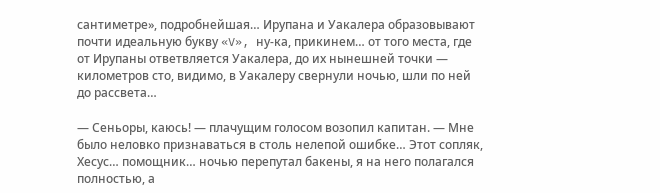сантиметре», подробнейшая… Ирупана и Уакалера образовывают почти идеальную букву «V», ну-ка, прикинем… от того места, где от Ирупаны ответвляется Уакалера, до их нынешней точки — километров сто, видимо, в Уакалеру свернули ночью, шли по ней до рассвета…

— Сеньоры, каюсь! — плачущим голосом возопил капитан. — Мне было неловко признаваться в столь нелепой ошибке… Этот сопляк, Хесус… помощник… ночью перепутал бакены, я на него полагался полностью, а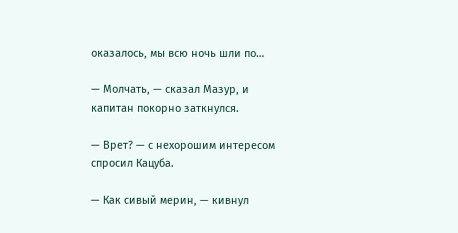оказалось, мы всю ночь шли по…

— Молчать, — сказал Мазур, и капитан покорно заткнулся.

— Врет? — с нехорошим интересом спросил Кацуба.

— Как сивый мерин, — кивнул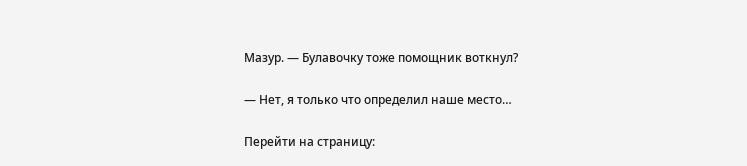Мазур. — Булавочку тоже помощник воткнул?

— Нет, я только что определил наше место…

Перейти на страницу: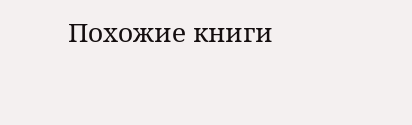Похожие книги